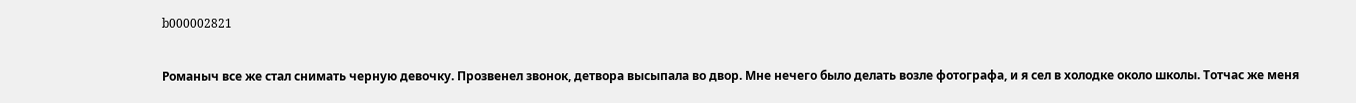b000002821

Романыч все же стал снимать черную девочку. Прозвенел звонок, детвора высыпала во двор. Мне нечего было делать возле фотографа, и я сел в холодке около школы. Тотчас же меня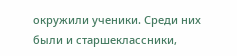окружили ученики. Среди них были и старшеклассники,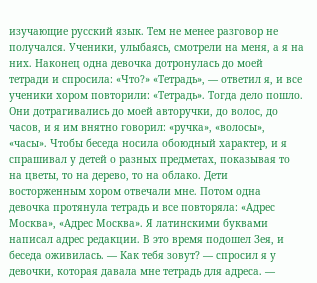изучающие русский язык. Тем не менее разговор не получался. Ученики, улыбаясь, смотрели на меня, а я на них. Наконец одна девочка дотронулась до моей тетради и спросила: «Что?» «Тетрадь», — ответил я, и все ученики хором повторили: «Тетрадь». Тогда дело пошло. Они дотрагивались до моей авторучки, до волос, до часов, и я им внятно говорил: «ручка», «волосы», «часы». Чтобы беседа носила обоюдный характер, и я спрашивал у детей о разных предметах, показывая то на цветы, то на дерево, то на облако. Дети восторженным хором отвечали мне. Потом одна девочка протянула тетрадь и все повторяла: «Адрес Москва», «Адрес Москва». Я латинскими буквами написал адрес редакции. В это время подошел Зея, и беседа оживилась. — Как тебя зовут? — спросил я у девочки, которая давала мне тетрадь для адреса. —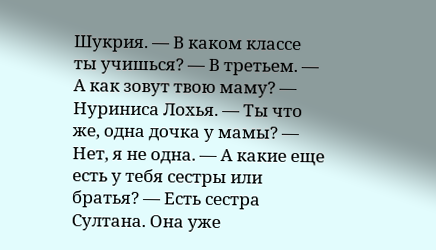Шукрия. — В каком классе ты учишься? — В третьем. — А как зовут твою маму? — Нуриниса Лохья. — Ты что же, одна дочка у мамы? — Нет, я не одна. — А какие еще есть у тебя сестры или братья? — Есть сестра Султана. Она уже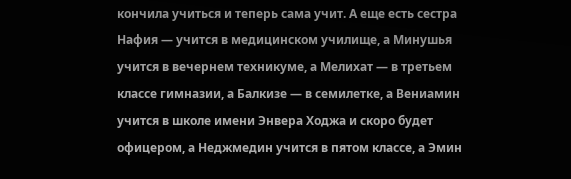кончила учиться и теперь сама учит. А еще есть сестра Нафия — учится в медицинском училище, а Минушья учится в вечернем техникуме, а Мелихат — в третьем классе гимназии, а Балкизе — в семилетке, а Вениамин учится в школе имени Энвера Ходжа и скоро будет офицером, а Неджмедин учится в пятом классе, а Эмин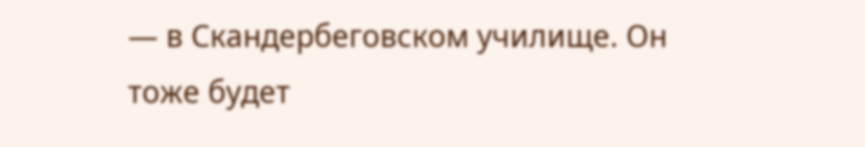— в Скандербеговском училище. Он тоже будет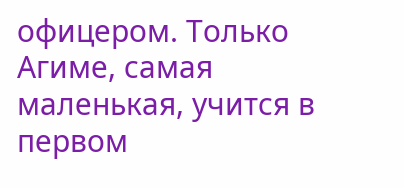офицером. Только Агиме, самая маленькая, учится в первом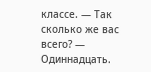классе. — Так сколько же вас всего? — Одиннадцать.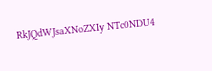RkJQdWJsaXNoZXIy NTc0NDU4